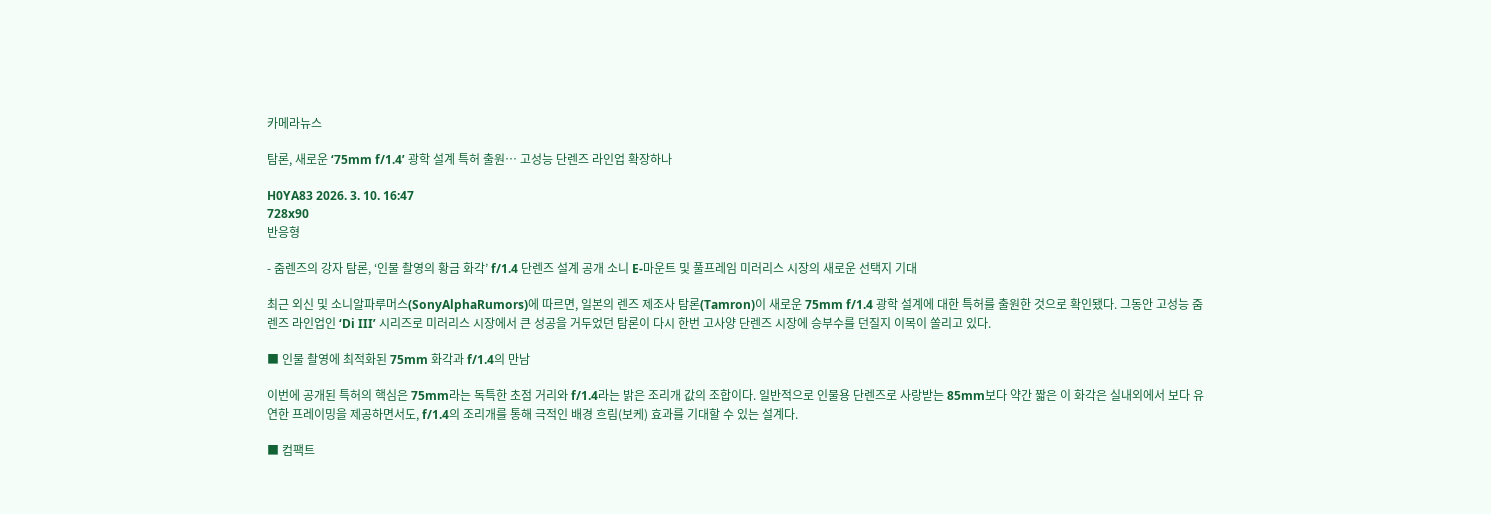카메라뉴스

탐론, 새로운 ‘75mm f/1.4’ 광학 설계 특허 출원… 고성능 단렌즈 라인업 확장하나

H0YA83 2026. 3. 10. 16:47
728x90
반응형

- 줌렌즈의 강자 탐론, ‘인물 촬영의 황금 화각’ f/1.4 단렌즈 설계 공개 소니 E-마운트 및 풀프레임 미러리스 시장의 새로운 선택지 기대

최근 외신 및 소니알파루머스(SonyAlphaRumors)에 따르면, 일본의 렌즈 제조사 탐론(Tamron)이 새로운 75mm f/1.4 광학 설계에 대한 특허를 출원한 것으로 확인됐다. 그동안 고성능 줌렌즈 라인업인 ‘Di III’ 시리즈로 미러리스 시장에서 큰 성공을 거두었던 탐론이 다시 한번 고사양 단렌즈 시장에 승부수를 던질지 이목이 쏠리고 있다.

■ 인물 촬영에 최적화된 75mm 화각과 f/1.4의 만남

이번에 공개된 특허의 핵심은 75mm라는 독특한 초점 거리와 f/1.4라는 밝은 조리개 값의 조합이다. 일반적으로 인물용 단렌즈로 사랑받는 85mm보다 약간 짧은 이 화각은 실내외에서 보다 유연한 프레이밍을 제공하면서도, f/1.4의 조리개를 통해 극적인 배경 흐림(보케) 효과를 기대할 수 있는 설계다.

■ 컴팩트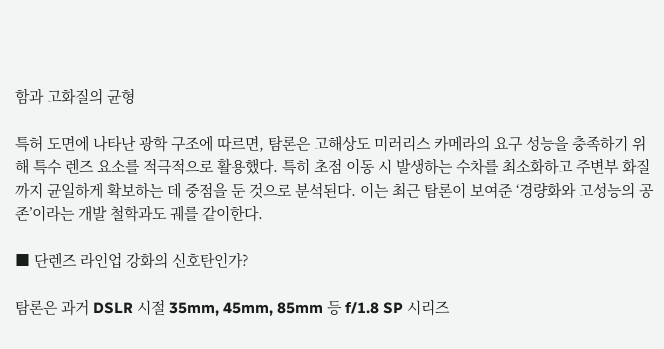함과 고화질의 균형

특허 도면에 나타난 광학 구조에 따르면, 탐론은 고해상도 미러리스 카메라의 요구 성능을 충족하기 위해 특수 렌즈 요소를 적극적으로 활용했다. 특히 초점 이동 시 발생하는 수차를 최소화하고 주변부 화질까지 균일하게 확보하는 데 중점을 둔 것으로 분석된다. 이는 최근 탐론이 보여준 ‘경량화와 고성능의 공존’이라는 개발 철학과도 궤를 같이한다.

■ 단렌즈 라인업 강화의 신호탄인가?

탐론은 과거 DSLR 시절 35mm, 45mm, 85mm 등 f/1.8 SP 시리즈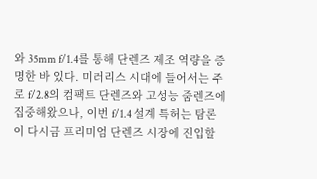와 35mm f/1.4를 통해 단렌즈 제조 역량을 증명한 바 있다. 미러리스 시대에 들어서는 주로 f/2.8의 컴팩트 단렌즈와 고성능 줌렌즈에 집중해왔으나, 이번 f/1.4 설계 특허는 탐론이 다시금 프리미엄 단렌즈 시장에 진입할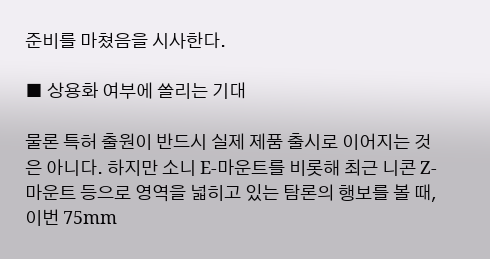준비를 마쳤음을 시사한다.

■ 상용화 여부에 쏠리는 기대

물론 특허 출원이 반드시 실제 제품 출시로 이어지는 것은 아니다. 하지만 소니 E-마운트를 비롯해 최근 니콘 Z-마운트 등으로 영역을 넓히고 있는 탐론의 행보를 볼 때, 이번 75mm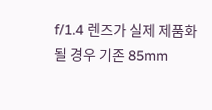f/1.4 렌즈가 실제 제품화될 경우 기존 85mm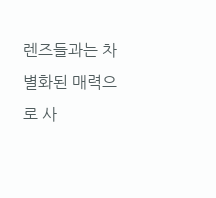렌즈들과는 차별화된 매력으로 사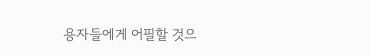용자들에게 어필할 것으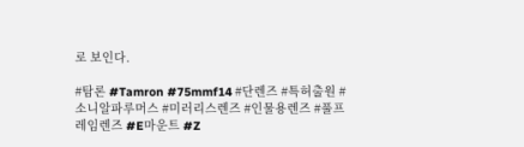로 보인다.

#탐론 #Tamron #75mmf14 #단렌즈 #특허출원 #소니알파루머스 #미러리스렌즈 #인물용렌즈 #풀프레임렌즈 #E마운트 #Z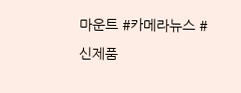마운트 #카메라뉴스 #신제품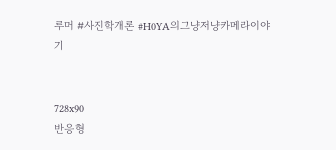루머 #사진학개론 #H0YA의그냥저냥카메라이야기


728x90
반응형